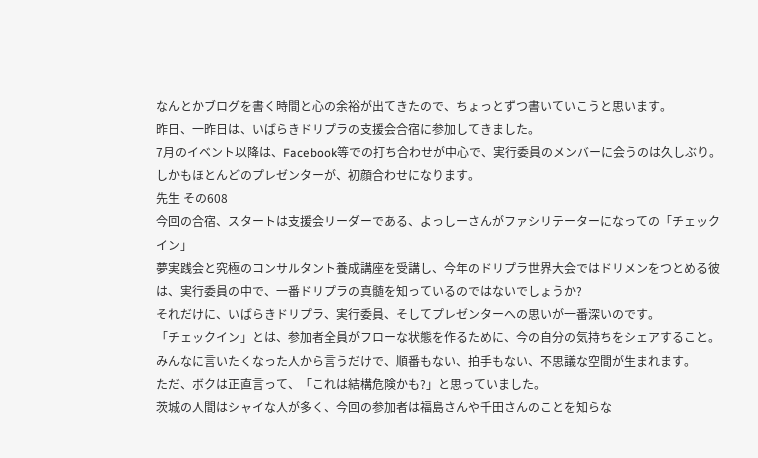なんとかブログを書く時間と心の余裕が出てきたので、ちょっとずつ書いていこうと思います。
昨日、一昨日は、いばらきドリプラの支援会合宿に参加してきました。
7月のイベント以降は、Facebook等での打ち合わせが中心で、実行委員のメンバーに会うのは久しぶり。
しかもほとんどのプレゼンターが、初顔合わせになります。
先生 その608
今回の合宿、スタートは支援会リーダーである、よっしーさんがファシリテーターになっての「チェックイン」
夢実践会と究極のコンサルタント養成講座を受講し、今年のドリプラ世界大会ではドリメンをつとめる彼は、実行委員の中で、一番ドリプラの真髄を知っているのではないでしょうか?
それだけに、いばらきドリプラ、実行委員、そしてプレゼンターへの思いが一番深いのです。
「チェックイン」とは、参加者全員がフローな状態を作るために、今の自分の気持ちをシェアすること。
みんなに言いたくなった人から言うだけで、順番もない、拍手もない、不思議な空間が生まれます。
ただ、ボクは正直言って、「これは結構危険かも?」と思っていました。
茨城の人間はシャイな人が多く、今回の参加者は福島さんや千田さんのことを知らな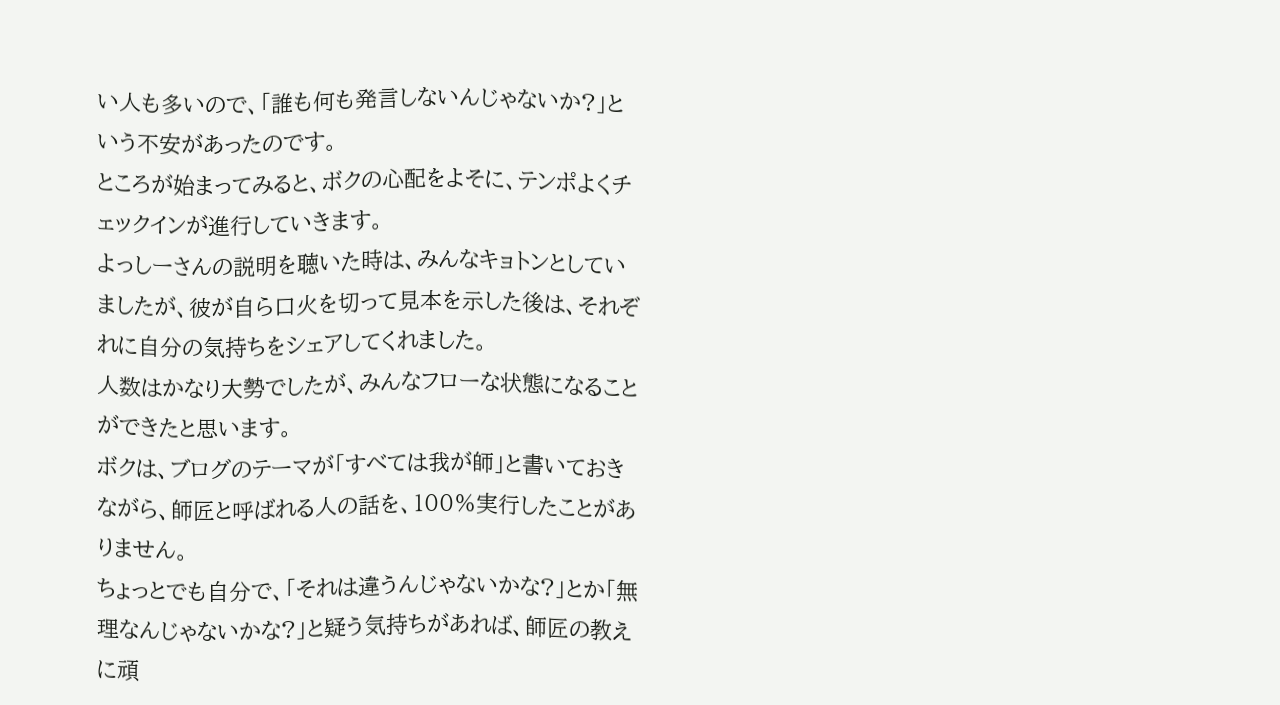い人も多いので、「誰も何も発言しないんじゃないか?」という不安があったのです。
ところが始まってみると、ボクの心配をよそに、テンポよくチェックインが進行していきます。
よっしーさんの説明を聴いた時は、みんなキョトンとしていましたが、彼が自ら口火を切って見本を示した後は、それぞれに自分の気持ちをシェアしてくれました。
人数はかなり大勢でしたが、みんなフローな状態になることができたと思います。
ボクは、ブログのテーマが「すべては我が師」と書いておきながら、師匠と呼ばれる人の話を、100%実行したことがありません。
ちょっとでも自分で、「それは違うんじゃないかな?」とか「無理なんじゃないかな?」と疑う気持ちがあれば、師匠の教えに頑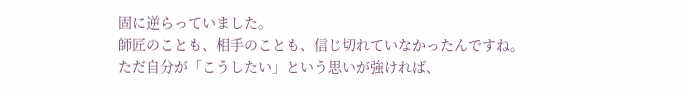固に逆らっていました。
師匠のことも、相手のことも、信じ切れていなかったんですね。
ただ自分が「こうしたい」という思いが強ければ、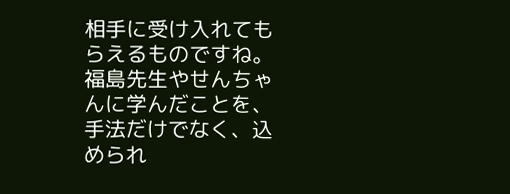相手に受け入れてもらえるものですね。
福島先生やせんちゃんに学んだことを、手法だけでなく、込められ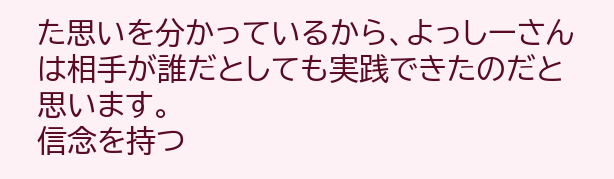た思いを分かっているから、よっしーさんは相手が誰だとしても実践できたのだと思います。
信念を持つ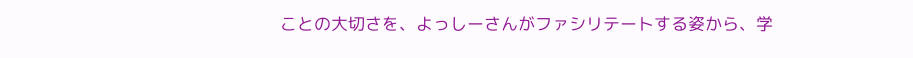ことの大切さを、よっしーさんがファシリテートする姿から、学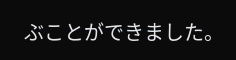ぶことができました。